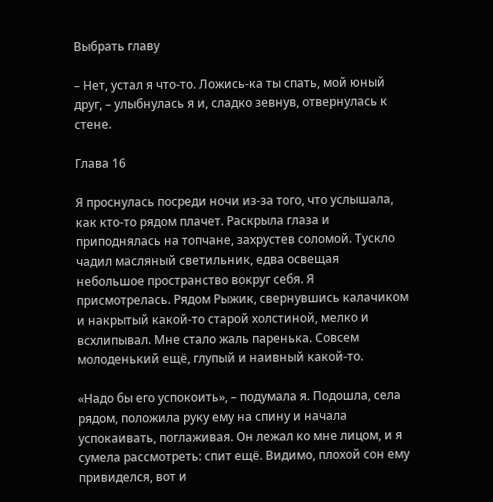Выбрать главу

– Нет, устал я что-то. Ложись-ка ты спать, мой юный друг, – улыбнулась я и, сладко зевнув, отвернулась к стене.

Глава 16

Я проснулась посреди ночи из-за того, что услышала, как кто-то рядом плачет. Раскрыла глаза и приподнялась на топчане, захрустев соломой. Тускло чадил масляный светильник, едва освещая небольшое пространство вокруг себя. Я присмотрелась. Рядом Рыжик, свернувшись калачиком и накрытый какой-то старой холстиной, мелко и всхлипывал. Мне стало жаль паренька. Совсем молоденький ещё, глупый и наивный какой-то.

«Надо бы его успокоить», – подумала я. Подошла, села рядом, положила руку ему на спину и начала успокаивать, поглаживая. Он лежал ко мне лицом, и я сумела рассмотреть: спит ещё. Видимо, плохой сон ему привиделся, вот и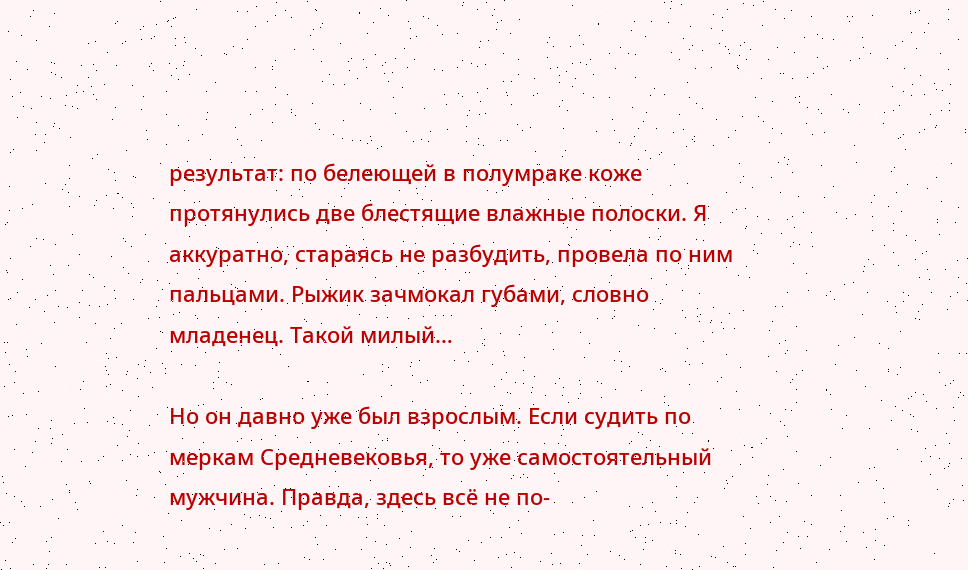результат: по белеющей в полумраке коже протянулись две блестящие влажные полоски. Я аккуратно, стараясь не разбудить, провела по ним пальцами. Рыжик зачмокал губами, словно младенец. Такой милый…

Но он давно уже был взрослым. Если судить по меркам Средневековья, то уже самостоятельный мужчина. Правда, здесь всё не по-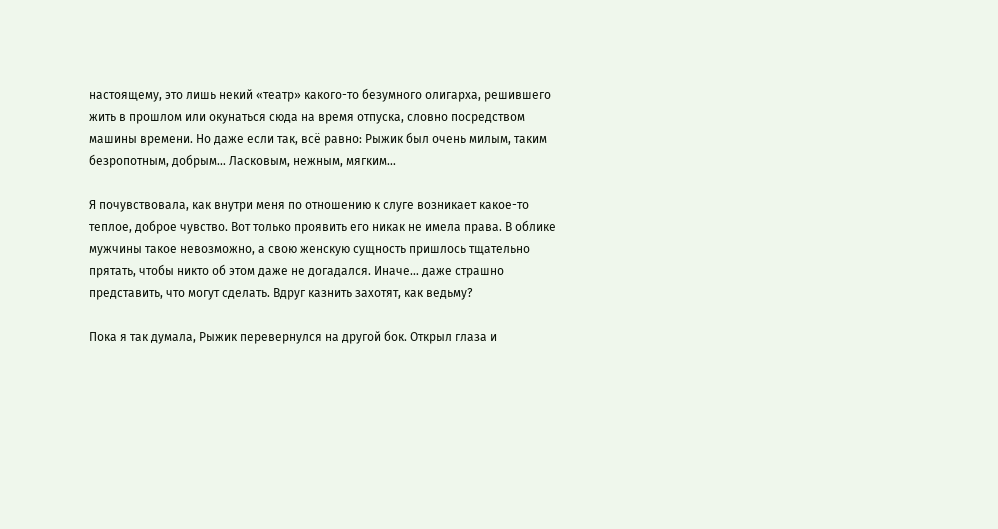настоящему, это лишь некий «театр» какого-то безумного олигарха, решившего жить в прошлом или окунаться сюда на время отпуска, словно посредством машины времени. Но даже если так, всё равно: Рыжик был очень милым, таким безропотным, добрым… Ласковым, нежным, мягким…

Я почувствовала, как внутри меня по отношению к слуге возникает какое-то теплое, доброе чувство. Вот только проявить его никак не имела права. В облике мужчины такое невозможно, а свою женскую сущность пришлось тщательно прятать, чтобы никто об этом даже не догадался. Иначе… даже страшно представить, что могут сделать. Вдруг казнить захотят, как ведьму?

Пока я так думала, Рыжик перевернулся на другой бок. Открыл глаза и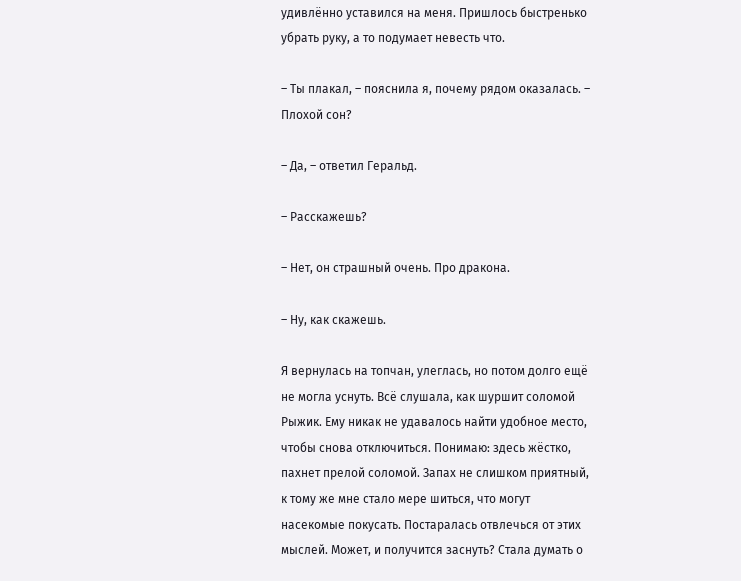удивлённо уставился на меня. Пришлось быстренько убрать руку, а то подумает невесть что.

– Ты плакал, – пояснила я, почему рядом оказалась. – Плохой сон?

– Да, – ответил Геральд.

– Расскажешь?

– Нет, он страшный очень. Про дракона.

– Ну, как скажешь.

Я вернулась на топчан, улеглась, но потом долго ещё не могла уснуть. Всё слушала, как шуршит соломой Рыжик. Ему никак не удавалось найти удобное место, чтобы снова отключиться. Понимаю: здесь жёстко, пахнет прелой соломой. Запах не слишком приятный, к тому же мне стало мере шиться, что могут насекомые покусать. Постаралась отвлечься от этих мыслей. Может, и получится заснуть? Стала думать о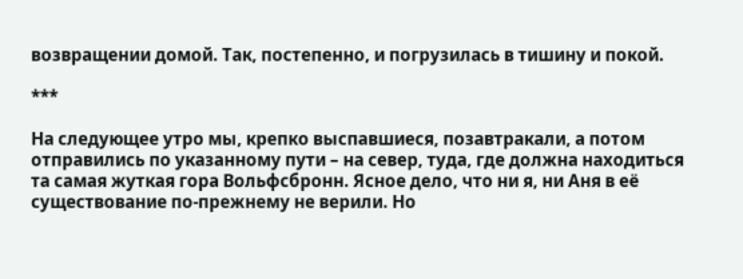возвращении домой. Так, постепенно, и погрузилась в тишину и покой.

***

На следующее утро мы, крепко выспавшиеся, позавтракали, а потом отправились по указанному пути – на север, туда, где должна находиться та самая жуткая гора Вольфсбронн. Ясное дело, что ни я, ни Аня в её существование по-прежнему не верили. Но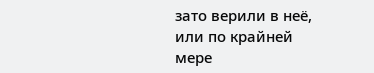зато верили в неё, или по крайней мере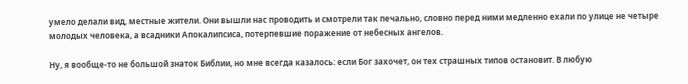умело делали вид, местные жители. Они вышли нас проводить и смотрели так печально, словно перед ними медленно ехали по улице не четыре молодых человека, а всадники Апокалипсиса, потерпевшие поражение от небесных ангелов.

Ну, я вообще-то не большой знаток Библии, но мне всегда казалось: если Бог захочет, он тех страшных типов остановит. В любую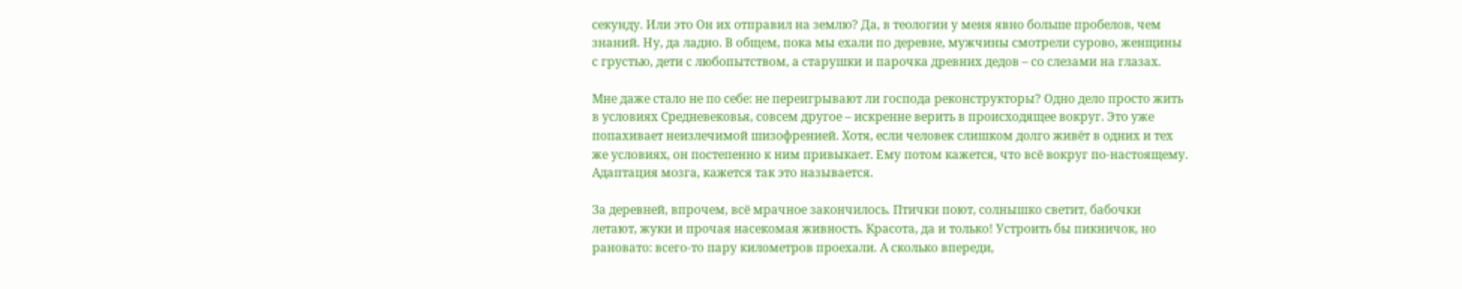секунду. Или это Он их отправил на землю? Да, в теологии у меня явно больше пробелов, чем знаний. Ну, да ладно. В общем, пока мы ехали по деревне, мужчины смотрели сурово, женщины с грустью, дети с любопытством, а старушки и парочка древних дедов – со слезами на глазах.

Мне даже стало не по себе: не переигрывают ли господа реконструкторы? Одно дело просто жить в условиях Средневековья, совсем другое – искренне верить в происходящее вокруг. Это уже попахивает неизлечимой шизофренией. Хотя, если человек слишком долго живёт в одних и тех же условиях, он постепенно к ним привыкает. Ему потом кажется, что всё вокруг по-настоящему. Адаптация мозга, кажется так это называется.

За деревней, впрочем, всё мрачное закончилось. Птички поют, солнышко светит, бабочки летают, жуки и прочая насекомая живность. Красота, да и только! Устроить бы пикничок, но рановато: всего-то пару километров проехали. А сколько впереди,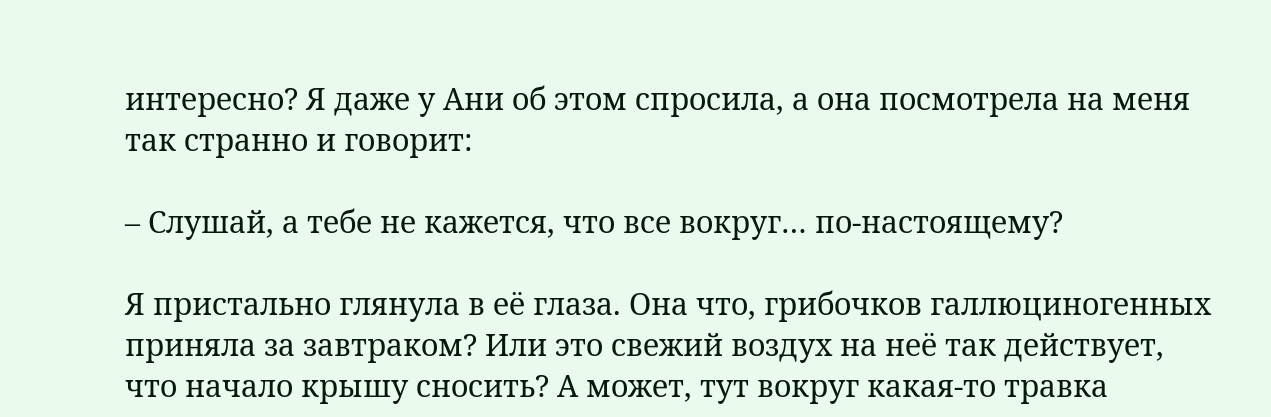интересно? Я даже у Ани об этом спросила, а она посмотрела на меня так странно и говорит:

– Слушай, а тебе не кажется, что все вокруг… по-настоящему?

Я пристально глянула в её глаза. Она что, грибочков галлюциногенных приняла за завтраком? Или это свежий воздух на неё так действует, что начало крышу сносить? А может, тут вокруг какая-то травка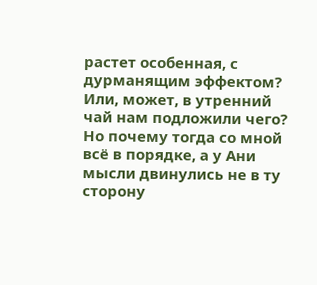растет особенная, с дурманящим эффектом? Или, может, в утренний чай нам подложили чего? Но почему тогда со мной всё в порядке, а у Ани мысли двинулись не в ту сторону